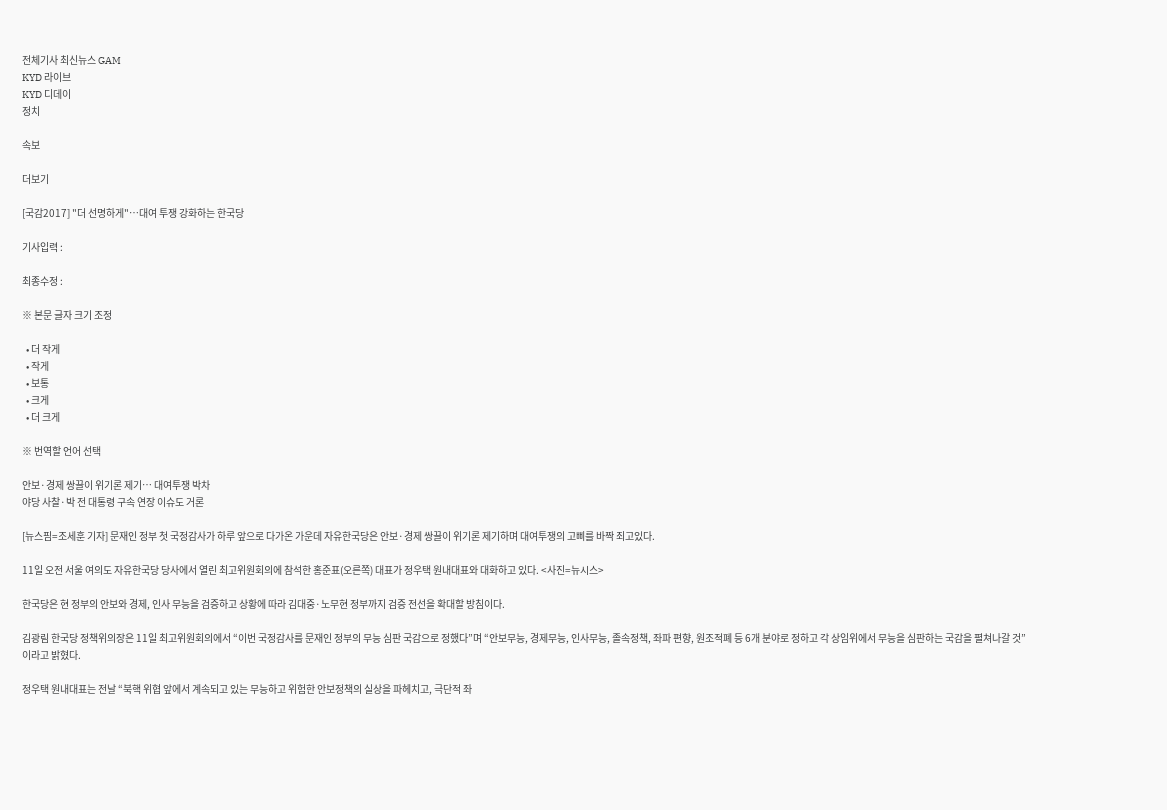전체기사 최신뉴스 GAM
KYD 라이브
KYD 디데이
정치

속보

더보기

[국감2017] "더 선명하게"…대여 투쟁 강화하는 한국당

기사입력 :

최종수정 :

※ 본문 글자 크기 조정

  • 더 작게
  • 작게
  • 보통
  • 크게
  • 더 크게

※ 번역할 언어 선택

안보·경제 쌍끌이 위기론 제기… 대여투쟁 박차
야당 사찰·박 전 대통령 구속 연장 이슈도 거론

[뉴스핌=조세훈 기자] 문재인 정부 첫 국정감사가 하루 앞으로 다가온 가운데 자유한국당은 안보·경제 쌍끌이 위기론 제기하며 대여투쟁의 고삐를 바짝 죄고있다.

11일 오전 서울 여의도 자유한국당 당사에서 열린 최고위원회의에 참석한 홍준표(오른쪽) 대표가 정우택 원내대표와 대화하고 있다. <사진=뉴시스>

한국당은 현 정부의 안보와 경제, 인사 무능을 검증하고 상황에 따라 김대중·노무현 정부까지 검증 전선을 확대할 방침이다.

김광림 한국당 정책위의장은 11일 최고위원회의에서 “이번 국정감사를 문재인 정부의 무능 심판 국감으로 정했다”며 “안보무능, 경제무능, 인사무능, 졸속정책, 좌파 편향, 원조적폐 등 6개 분야로 정하고 각 상임위에서 무능을 심판하는 국감을 펼쳐나갈 것”이라고 밝혔다.

정우택 원내대표는 전날 “북핵 위협 앞에서 계속되고 있는 무능하고 위험한 안보정책의 실상을 파헤치고, 극단적 좌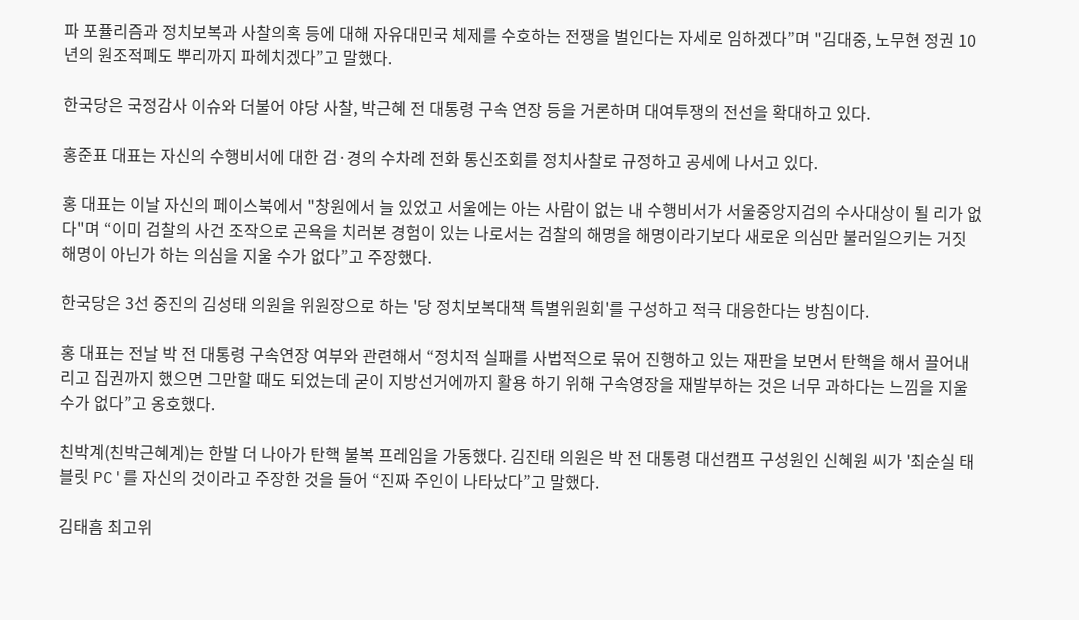파 포퓰리즘과 정치보복과 사찰의혹 등에 대해 자유대민국 체제를 수호하는 전쟁을 벌인다는 자세로 임하겠다”며 "김대중, 노무현 정권 10년의 원조적폐도 뿌리까지 파헤치겠다”고 말했다.

한국당은 국정감사 이슈와 더불어 야당 사찰, 박근혜 전 대통령 구속 연장 등을 거론하며 대여투쟁의 전선을 확대하고 있다.

홍준표 대표는 자신의 수행비서에 대한 검·경의 수차례 전화 통신조회를 정치사찰로 규정하고 공세에 나서고 있다.

홍 대표는 이날 자신의 페이스북에서 "창원에서 늘 있었고 서울에는 아는 사람이 없는 내 수행비서가 서울중앙지검의 수사대상이 될 리가 없다"며 “이미 검찰의 사건 조작으로 곤욕을 치러본 경험이 있는 나로서는 검찰의 해명을 해명이라기보다 새로운 의심만 불러일으키는 거짓 해명이 아닌가 하는 의심을 지울 수가 없다”고 주장했다.

한국당은 3선 중진의 김성태 의원을 위원장으로 하는 '당 정치보복대책 특별위원회'를 구성하고 적극 대응한다는 방침이다.

홍 대표는 전날 박 전 대통령 구속연장 여부와 관련해서 “정치적 실패를 사법적으로 묶어 진행하고 있는 재판을 보면서 탄핵을 해서 끌어내리고 집권까지 했으면 그만할 때도 되었는데 굳이 지방선거에까지 활용 하기 위해 구속영장을 재발부하는 것은 너무 과하다는 느낌을 지울 수가 없다”고 옹호했다.

친박계(친박근혜계)는 한발 더 나아가 탄핵 불복 프레임을 가동했다. 김진태 의원은 박 전 대통령 대선캠프 구성원인 신혜원 씨가 '최순실 태블릿 PC'를 자신의 것이라고 주장한 것을 들어 “진짜 주인이 나타났다”고 말했다.

김태흠 최고위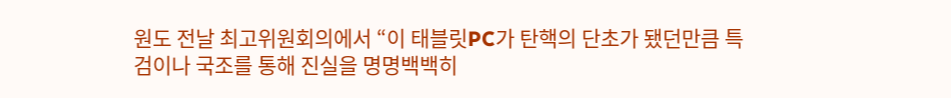원도 전날 최고위원회의에서 “이 태블릿PC가 탄핵의 단초가 됐던만큼 특검이나 국조를 통해 진실을 명명백백히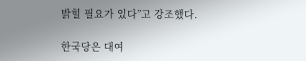밝힐 필요가 있다”고 강조했다.

한국당은 대여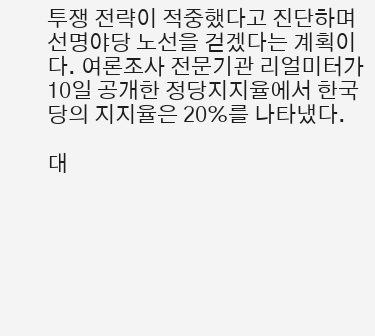투쟁 전략이 적중했다고 진단하며 선명야당 노선을 걷겠다는 계획이다. 여론조사 전문기관 리얼미터가 10일 공개한 정당지지율에서 한국당의 지지율은 20%를 나타냈다.

대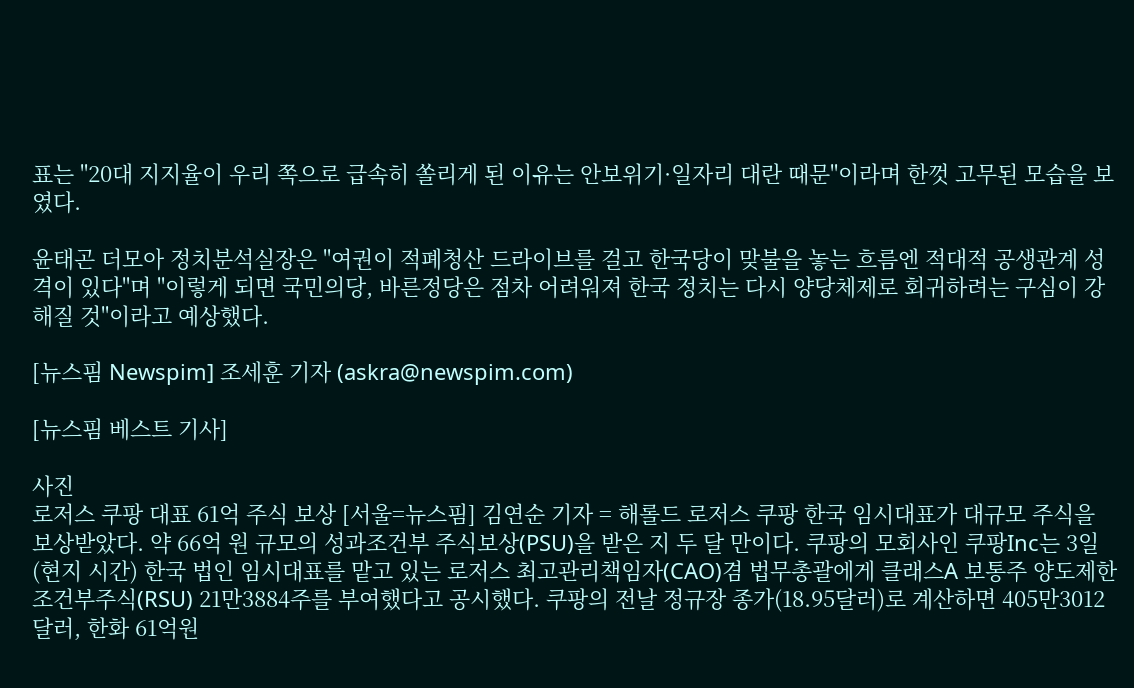표는 "20대 지지율이 우리 쪽으로 급속히 쏠리게 된 이유는 안보위기·일자리 대란 때문"이라며 한껏 고무된 모습을 보였다.

윤태곤 더모아 정치분석실장은 "여권이 적폐청산 드라이브를 걸고 한국당이 맞불을 놓는 흐름엔 적대적 공생관계 성격이 있다"며 "이렇게 되면 국민의당, 바른정당은 점차 어려워져 한국 정치는 다시 양당체제로 회귀하려는 구심이 강해질 것"이라고 예상했다.

[뉴스핌 Newspim] 조세훈 기자 (askra@newspim.com)

[뉴스핌 베스트 기사]

사진
로저스 쿠팡 대표 61억 주식 보상 [서울=뉴스핌] 김연순 기자 = 해롤드 로저스 쿠팡 한국 임시대표가 대규모 주식을 보상받았다. 약 66억 원 규모의 성과조건부 주식보상(PSU)을 받은 지 두 달 만이다. 쿠팡의 모회사인 쿠팡Inc는 3일(현지 시간) 한국 법인 임시대표를 맡고 있는 로저스 최고관리책임자(CAO)겸 법무총괄에게 클래스A 보통주 양도제한조건부주식(RSU) 21만3884주를 부여했다고 공시했다. 쿠팡의 전날 정규장 종가(18.95달러)로 계산하면 405만3012달러, 한화 61억원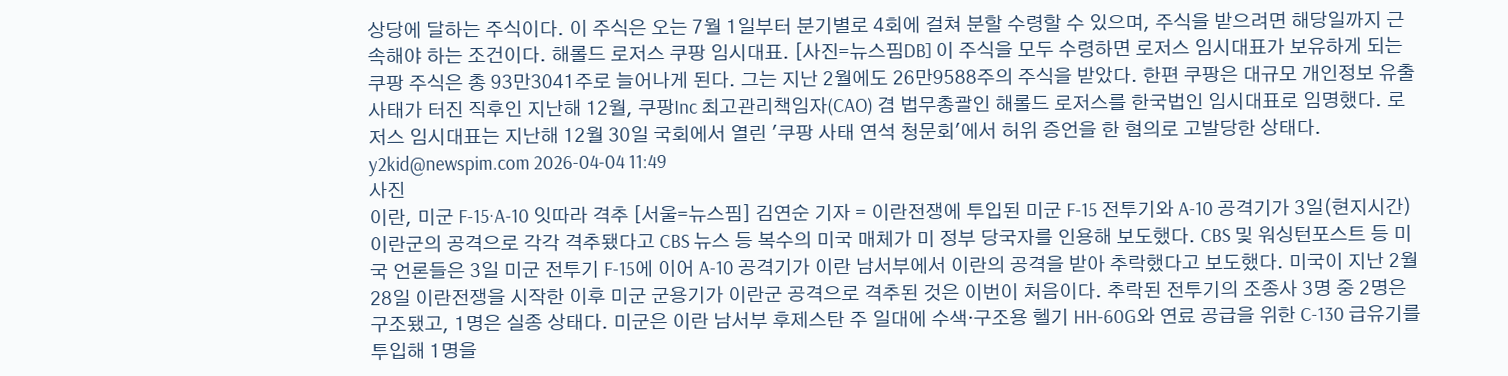상당에 달하는 주식이다. 이 주식은 오는 7월 1일부터 분기별로 4회에 걸쳐 분할 수령할 수 있으며, 주식을 받으려면 해당일까지 근속해야 하는 조건이다. 해롤드 로저스 쿠팡 임시대표. [사진=뉴스핌DB] 이 주식을 모두 수령하면 로저스 임시대표가 보유하게 되는 쿠팡 주식은 총 93만3041주로 늘어나게 된다. 그는 지난 2월에도 26만9588주의 주식을 받았다. 한편 쿠팡은 대규모 개인정보 유출 사태가 터진 직후인 지난해 12월, 쿠팡Inc 최고관리책임자(CAO) 겸 법무총괄인 해롤드 로저스를 한국법인 임시대표로 임명했다. 로저스 임시대표는 지난해 12월 30일 국회에서 열린 '쿠팡 사태 연석 청문회'에서 허위 증언을 한 혐의로 고발당한 상태다.   y2kid@newspim.com 2026-04-04 11:49
사진
이란, 미군 F-15·A-10 잇따라 격추 [서울=뉴스핌] 김연순 기자 = 이란전쟁에 투입된 미군 F-15 전투기와 A-10 공격기가 3일(현지시간) 이란군의 공격으로 각각 격추됐다고 CBS 뉴스 등 복수의 미국 매체가 미 정부 당국자를 인용해 보도했다. CBS 및 워싱턴포스트 등 미국 언론들은 3일 미군 전투기 F-15에 이어 A-10 공격기가 이란 남서부에서 이란의 공격을 받아 추락했다고 보도했다. 미국이 지난 2월28일 이란전쟁을 시작한 이후 미군 군용기가 이란군 공격으로 격추된 것은 이번이 처음이다. 추락된 전투기의 조종사 3명 중 2명은 구조됐고, 1명은 실종 상태다. 미군은 이란 남서부 후제스탄 주 일대에 수색·구조용 헬기 HH-60G와 연료 공급을 위한 C-130 급유기를 투입해 1명을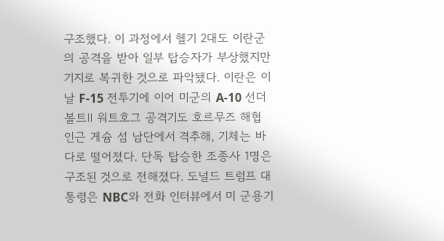구조했다. 이 과정에서 헬기 2대도 이란군의 공격을 받아 일부 탑승자가 부상했지만 기지로 복귀한 것으로 파악됐다. 이란은 이날 F-15 전투기에 이어 미군의 A-10 선더볼트Ⅱ 워트호그 공격기도 호르무즈 해협 인근 게슘 섬 남단에서 격추해, 기체는 바다로 떨어졌다. 단독 탑승한 조종사 1명은 구조된 것으로 전해졌다. 도널드 트럼프 대통령은 NBC와 전화 인터뷰에서 미 군용기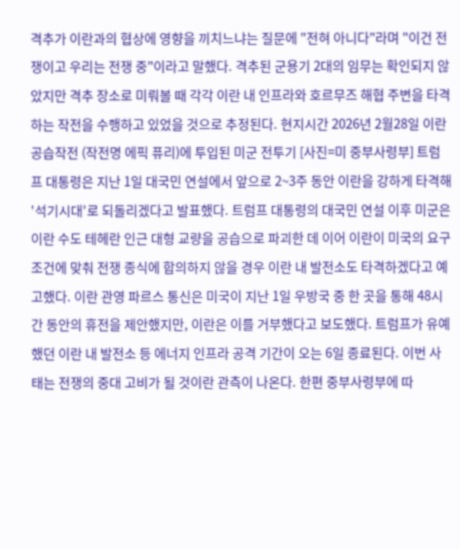격추가 이란과의 협상에 영향을 끼치느냐는 질문에 "전혀 아니다"라며 "이건 전쟁이고 우리는 전쟁 중"이라고 말했다. 격추된 군용기 2대의 임무는 확인되지 않았지만 격추 장소로 미뤄볼 때 각각 이란 내 인프라와 호르무즈 해협 주변을 타격하는 작전을 수행하고 있었을 것으로 추정된다. 현지시간 2026년 2월28일 이란 공습작전 (작전명 에픽 퓨리)에 투입된 미군 전투기 [사진=미 중부사령부] 트럼프 대통령은 지난 1일 대국민 연설에서 앞으로 2~3주 동안 이란을 강하게 타격해 '석기시대'로 되돌리겠다고 발표했다. 트럼프 대통령의 대국민 연설 이후 미군은 이란 수도 테헤란 인근 대형 교량을 공습으로 파괴한 데 이어 이란이 미국의 요구조건에 맞춰 전쟁 종식에 합의하지 않을 경우 이란 내 발전소도 타격하겠다고 예고했다. 이란 관영 파르스 통신은 미국이 지난 1일 우방국 중 한 곳을 통해 48시간 동안의 휴전을 제안했지만, 이란은 이를 거부했다고 보도했다. 트럼프가 유예했던 이란 내 발전소 등 에너지 인프라 공격 기간이 오는 6일 종료된다. 이번 사태는 전쟁의 중대 고비가 될 것이란 관측이 나온다. 한편 중부사령부에 따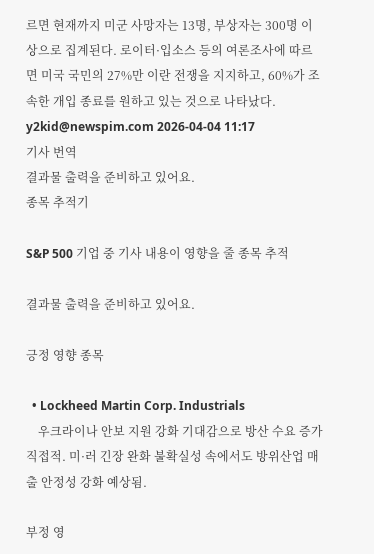르면 현재까지 미군 사망자는 13명, 부상자는 300명 이상으로 집계된다. 로이터·입소스 등의 여론조사에 따르면 미국 국민의 27%만 이란 전쟁을 지지하고, 60%가 조속한 개입 종료를 원하고 있는 것으로 나타났다.   y2kid@newspim.com 2026-04-04 11:17
기사 번역
결과물 출력을 준비하고 있어요.
종목 추적기

S&P 500 기업 중 기사 내용이 영향을 줄 종목 추적

결과물 출력을 준비하고 있어요.

긍정 영향 종목

  • Lockheed Martin Corp. Industrials
    우크라이나 안보 지원 강화 기대감으로 방산 수요 증가 직접적. 미·러 긴장 완화 불확실성 속에서도 방위산업 매출 안정성 강화 예상됨.

부정 영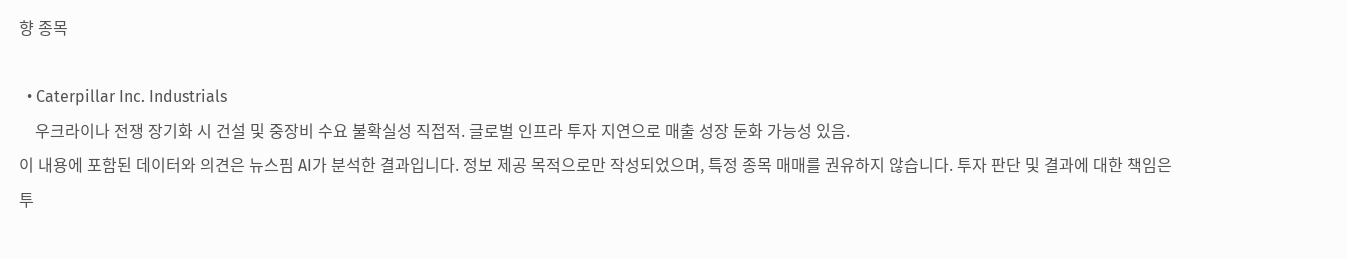향 종목

  • Caterpillar Inc. Industrials
    우크라이나 전쟁 장기화 시 건설 및 중장비 수요 불확실성 직접적. 글로벌 인프라 투자 지연으로 매출 성장 둔화 가능성 있음.
이 내용에 포함된 데이터와 의견은 뉴스핌 AI가 분석한 결과입니다. 정보 제공 목적으로만 작성되었으며, 특정 종목 매매를 권유하지 않습니다. 투자 판단 및 결과에 대한 책임은 투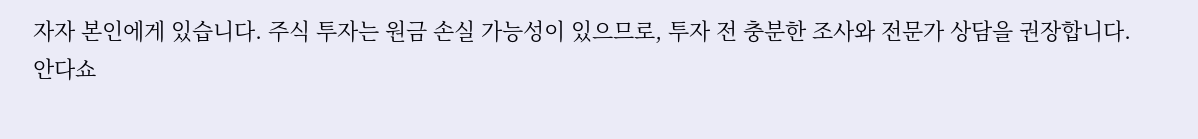자자 본인에게 있습니다. 주식 투자는 원금 손실 가능성이 있으므로, 투자 전 충분한 조사와 전문가 상담을 권장합니다.
안다쇼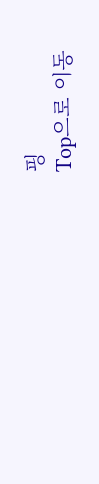핑
Top으로 이동